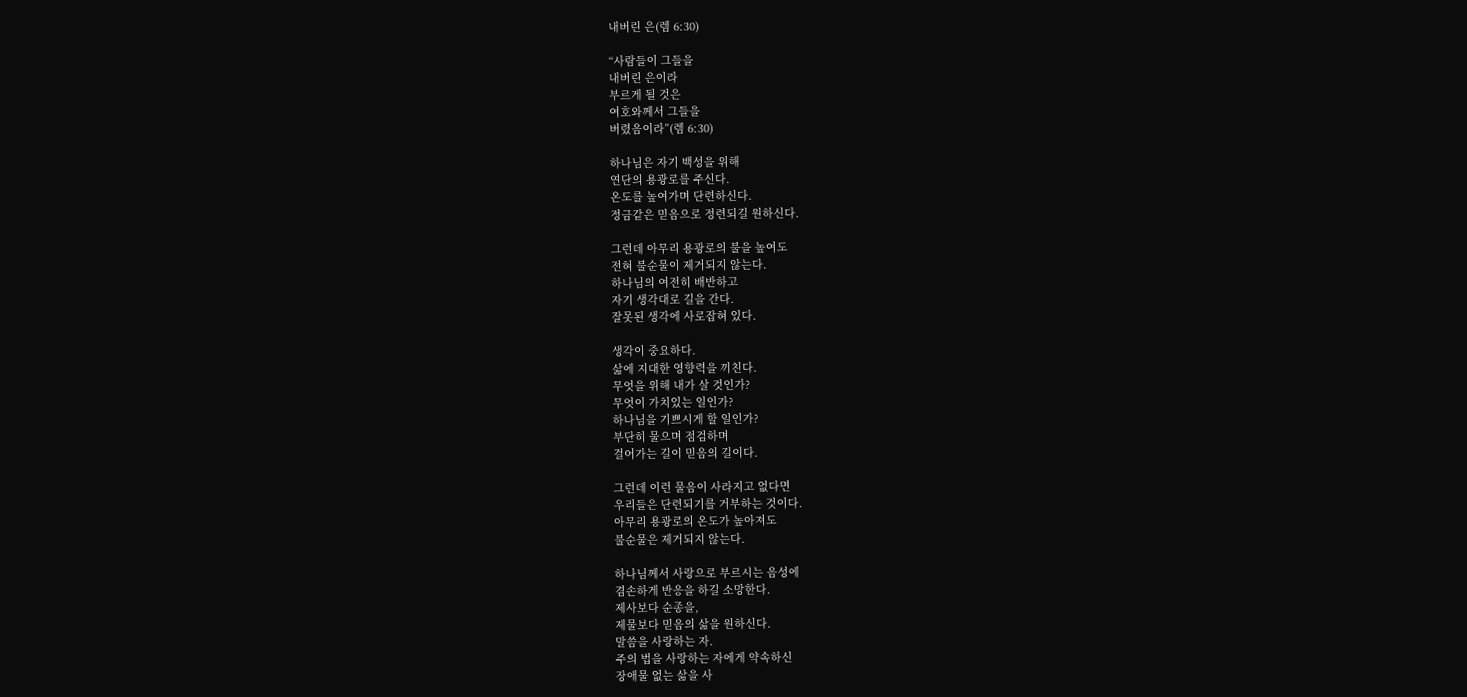내버린 은(렘 6:30)

“사람들이 그들을
내버린 은이라
부르게 될 것은
여호와께서 그들을
버렸음이라”(렘 6:30)

하나님은 자기 백성을 위해
연단의 용광로를 주신다.
온도를 높여가며 단련하신다.
정금같은 믿음으로 정련되길 원하신다.

그런데 아무리 용광로의 불을 높여도
전혀 불순물이 제거되지 않는다.
하나님의 여전히 배반하고
자기 생각대로 길을 간다.
잘못된 생각에 사로잡혀 있다.

생각이 중요하다.
삶에 지대한 영향력을 끼친다.
무엇을 위해 내가 살 것인가?
무엇이 가치있는 일인가?
하나님을 기쁘시게 할 일인가?
부단히 물으며 점검하며
걸어가는 길이 믿음의 길이다.

그런데 이런 물음이 사라지고 없다면
우리들은 단련되기를 거부하는 것이다.
아무리 용광로의 온도가 높아져도
불순물은 제거되지 않는다.

하나님께서 사랑으로 부르시는 음성에
겸손하게 반응을 하길 소망한다.
제사보다 순종을,
제물보다 믿음의 삶을 원하신다.
말씀을 사랑하는 자.
주의 법을 사랑하는 자에게 약속하신
장애물 없는 삶을 사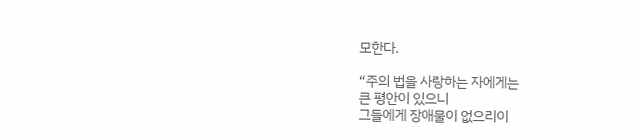모한다.

“주의 법을 사랑하는 자에게는
큰 평안이 있으니
그들에게 장애물이 없으리이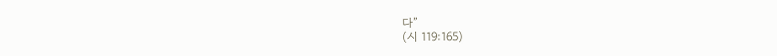다”
(시 119:165)